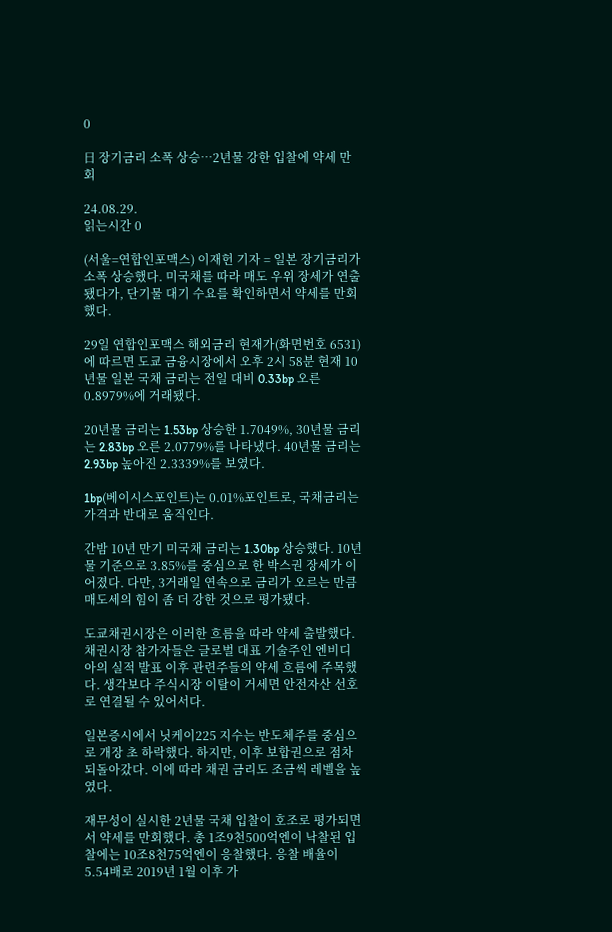0

日 장기금리 소폭 상승…2년물 강한 입찰에 약세 만회

24.08.29.
읽는시간 0

(서울=연합인포맥스) 이재헌 기자 = 일본 장기금리가 소폭 상승했다. 미국채를 따라 매도 우위 장세가 연출됐다가, 단기물 대기 수요를 확인하면서 약세를 만회했다.

29일 연합인포맥스 해외금리 현재가(화면번호 6531)에 따르면 도쿄 금융시장에서 오후 2시 58분 현재 10년물 일본 국채 금리는 전일 대비 0.33bp 오른 0.8979%에 거래됐다.

20년물 금리는 1.53bp 상승한 1.7049%, 30년물 금리는 2.83bp 오른 2.0779%를 나타냈다. 40년물 금리는 2.93bp 높아진 2.3339%를 보였다.

1bp(베이시스포인트)는 0.01%포인트로, 국채금리는 가격과 반대로 움직인다.

간밤 10년 만기 미국채 금리는 1.30bp 상승했다. 10년물 기준으로 3.85%를 중심으로 한 박스권 장세가 이어졌다. 다만, 3거래일 연속으로 금리가 오르는 만큼 매도세의 힘이 좀 더 강한 것으로 평가됐다.

도쿄채권시장은 이러한 흐름을 따라 약세 출발했다. 채권시장 참가자들은 글로벌 대표 기술주인 엔비디아의 실적 발표 이후 관련주들의 약세 흐름에 주목했다. 생각보다 주식시장 이탈이 거세면 안전자산 선호로 연결될 수 있어서다.

일본증시에서 닛케이225 지수는 반도체주를 중심으로 개장 초 하락했다. 하지만, 이후 보합권으로 점차 되돌아갔다. 이에 따라 채권 금리도 조금씩 레벨을 높였다.

재무성이 실시한 2년물 국채 입찰이 호조로 평가되면서 약세를 만회했다. 총 1조9천500억엔이 낙찰된 입찰에는 10조8천75억엔이 응찰했다. 응찰 배율이 5.54배로 2019년 1월 이후 가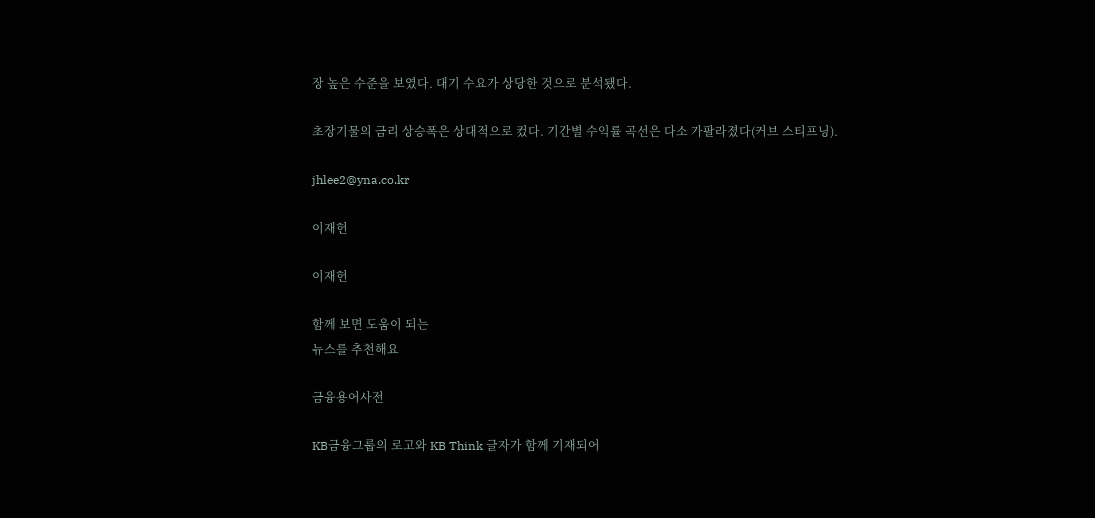장 높은 수준을 보였다. 대기 수요가 상당한 것으로 분석됐다.

초장기물의 금리 상승폭은 상대적으로 컸다. 기간별 수익률 곡선은 다소 가팔라졌다(커브 스티프닝).

jhlee2@yna.co.kr

이재헌

이재헌

함께 보면 도움이 되는
뉴스를 추천해요

금융용어사전

KB금융그룹의 로고와 KB Think 글자가 함께 기재되어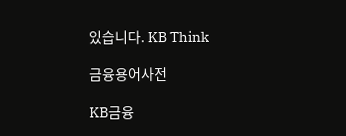있습니다. KB Think

금융용어사전

KB금융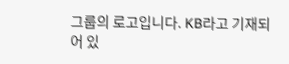그룹의 로고입니다. KB라고 기재되어 있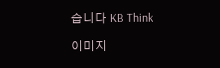습니다 KB Think

이미지